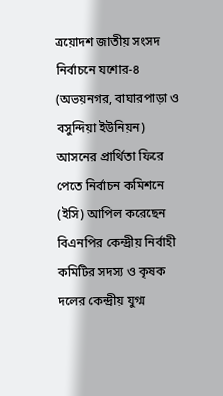ত্রয়োদশ জাতীয় সংসদ নির্বাচনে যশোর-৪ (অভয়নগর, বাঘারপাড়া ও বসুন্দিয়া ইউনিয়ন) আসনের প্রার্থিতা ফিরে পেতে নির্বাচন কমিশনে (ইসি) আপিল করেছেন বিএনপির কেন্দ্রীয় নির্বাহী কমিটির সদস্য ও কৃষক দলের কেন্দ্রীয় যুগ্ম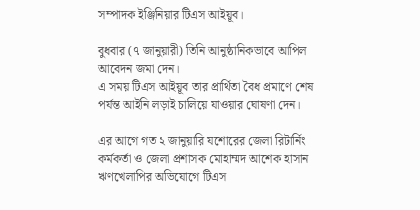সম্পাদক ইঞ্জিনিয়ার টিএস আইয়ূব।

বুধবার (৭ জানুয়ারী) তিনি আনুষ্ঠানিকভাবে আপিল আবেদন জমা দেন।
এ সময় টিএস আইয়ূব তার প্রার্থিতা বৈধ প্রমাণে শেষ পর্যন্ত আইনি লড়াই চালিয়ে যাওয়ার ঘোষণা দেন।

এর আগে গত ২ জানুয়ারি যশোরের জেলা রিটার্নিং কর্মকর্তা ও জেলা প্রশাসক মোহাম্মদ আশেক হাসান ঋণখেলাপির অভিযোগে টিএস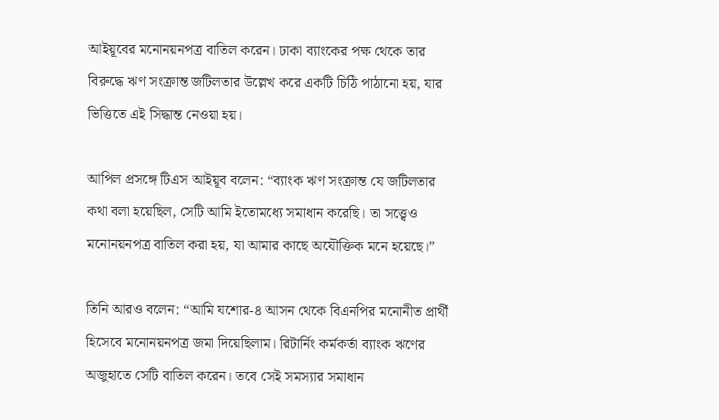আইয়ূবের মনোনয়নপত্র বাতিল করেন। ঢাকা ব্যাংকের পক্ষ থেকে তার বিরুদ্ধে ঋণ সংক্রান্ত জটিলতার উল্লেখ করে একটি চিঠি পাঠানো হয়, যার ভিত্তিতে এই সিদ্ধান্ত নেওয়া হয়।

আপিল প্রসঙ্গে টিএস আইয়ূব বলেন: “ব্যাংক ঋণ সংক্রান্ত যে জটিলতার কথা বলা হয়েছিল, সেটি আমি ইতোমধ্যে সমাধান করেছি। তা সত্ত্বেও মনোনয়নপত্র বাতিল করা হয়, যা আমার কাছে অযৌক্তিক মনে হয়েছে।”

তিনি আরও বলেন: “আমি যশোর-৪ আসন থেকে বিএনপির মনোনীত প্রার্থী হিসেবে মনোনয়নপত্র জমা দিয়েছিলাম। রিটার্নিং কর্মকর্তা ব্যাংক ঋণের অজুহাতে সেটি বাতিল করেন। তবে সেই সমস্যার সমাধান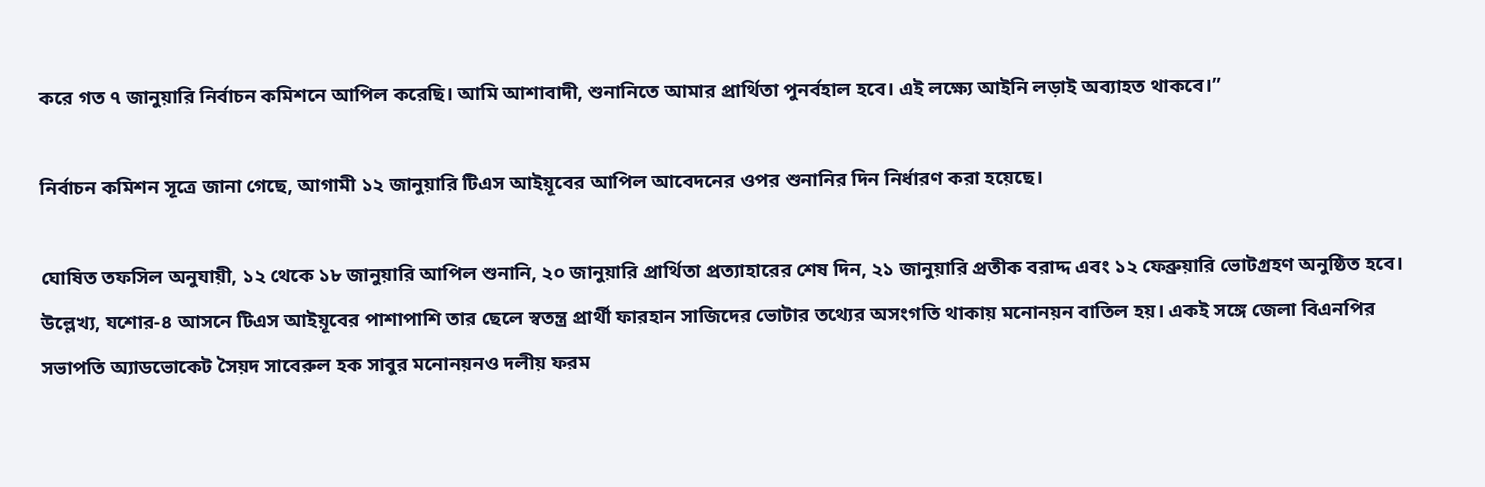করে গত ৭ জানুয়ারি নির্বাচন কমিশনে আপিল করেছি। আমি আশাবাদী, শুনানিতে আমার প্রার্থিতা পুনর্বহাল হবে। এই লক্ষ্যে আইনি লড়াই অব্যাহত থাকবে।”

নির্বাচন কমিশন সূত্রে জানা গেছে, আগামী ১২ জানুয়ারি টিএস আইয়ূবের আপিল আবেদনের ওপর শুনানির দিন নির্ধারণ করা হয়েছে।

ঘোষিত তফসিল অনুযায়ী, ১২ থেকে ১৮ জানুয়ারি আপিল শুনানি, ২০ জানুয়ারি প্রার্থিতা প্রত্যাহারের শেষ দিন, ২১ জানুয়ারি প্রতীক বরাদ্দ এবং ১২ ফেব্রুয়ারি ভোটগ্রহণ অনুষ্ঠিত হবে।
উল্লেখ্য, যশোর-৪ আসনে টিএস আইয়ূবের পাশাপাশি তার ছেলে স্বতন্ত্র প্রার্থী ফারহান সাজিদের ভোটার তথ্যের অসংগতি থাকায় মনোনয়ন বাতিল হয়। একই সঙ্গে জেলা বিএনপির সভাপতি অ্যাডভোকেট সৈয়দ সাবেরুল হক সাবুর মনোনয়নও দলীয় ফরম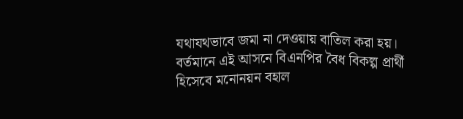যথাযথভাবে জমা না দেওয়ায় বাতিল করা হয়। বর্তমানে এই আসনে বিএনপির বৈধ বিকল্প প্রার্থী হিসেবে মনোনয়ন বহাল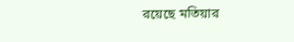রয়েছে মতিয়ার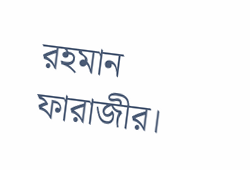রহমান ফারাজীর।